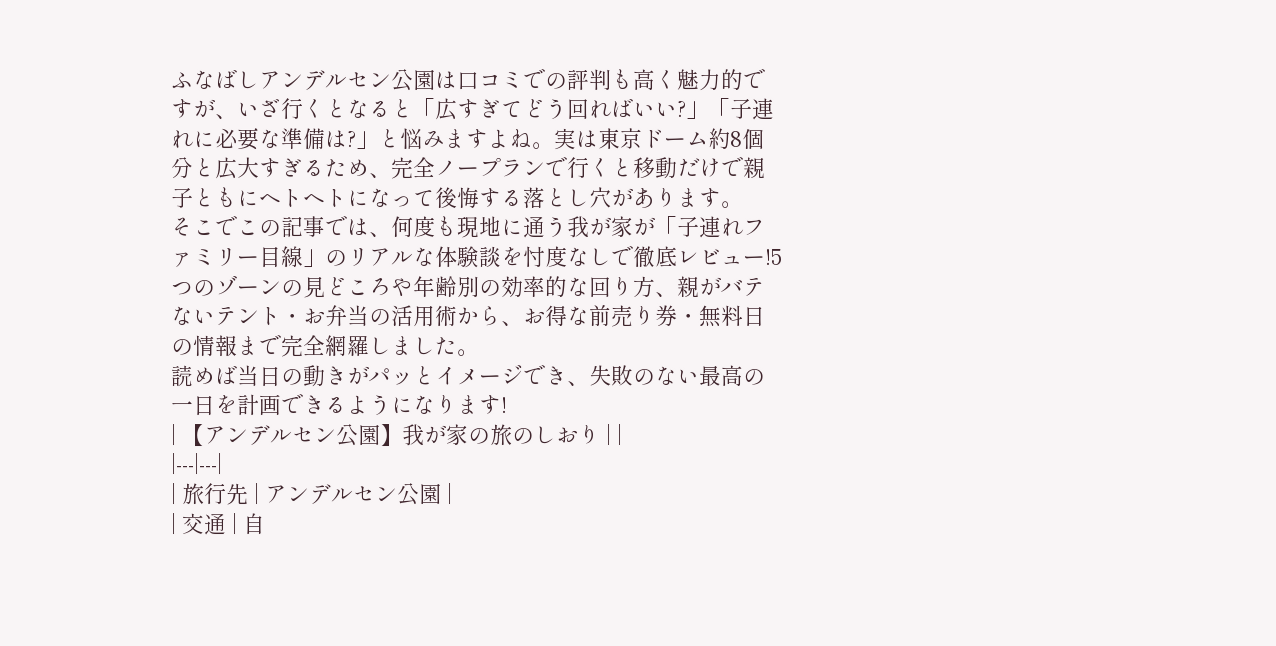ふなばしアンデルセン公園は口コミでの評判も高く魅力的ですが、いざ行くとなると「広すぎてどう回ればいい?」「子連れに必要な準備は?」と悩みますよね。実は東京ドーム約8個分と広大すぎるため、完全ノープランで行くと移動だけで親子ともにヘトヘトになって後悔する落とし穴があります。
そこでこの記事では、何度も現地に通う我が家が「子連れファミリー目線」のリアルな体験談を忖度なしで徹底レビュー!5つのゾーンの見どころや年齢別の効率的な回り方、親がバテないテント・お弁当の活用術から、お得な前売り券・無料日の情報まで完全網羅しました。
読めば当日の動きがパッとイメージでき、失敗のない最高の一日を計画できるようになります!
| 【アンデルセン公園】我が家の旅のしおり | |
|---|---|
| 旅行先 | アンデルセン公園 |
| 交通 | 自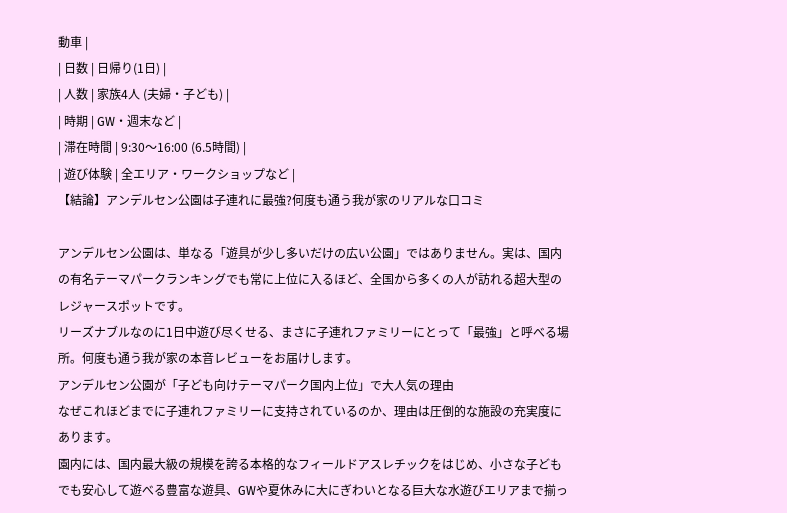動車 |
| 日数 | 日帰り(1日) |
| 人数 | 家族4人 (夫婦・子ども) |
| 時期 | GW・週末など |
| 滞在時間 | 9:30〜16:00 (6.5時間) |
| 遊び体験 | 全エリア・ワークショップなど |
【結論】アンデルセン公園は子連れに最強?何度も通う我が家のリアルな口コミ

アンデルセン公園は、単なる「遊具が少し多いだけの広い公園」ではありません。実は、国内の有名テーマパークランキングでも常に上位に入るほど、全国から多くの人が訪れる超大型のレジャースポットです。
リーズナブルなのに1日中遊び尽くせる、まさに子連れファミリーにとって「最強」と呼べる場所。何度も通う我が家の本音レビューをお届けします。
アンデルセン公園が「子ども向けテーマパーク国内上位」で大人気の理由
なぜこれほどまでに子連れファミリーに支持されているのか、理由は圧倒的な施設の充実度にあります。
園内には、国内最大級の規模を誇る本格的なフィールドアスレチックをはじめ、小さな子どもでも安心して遊べる豊富な遊具、GWや夏休みに大にぎわいとなる巨大な水遊びエリアまで揃っ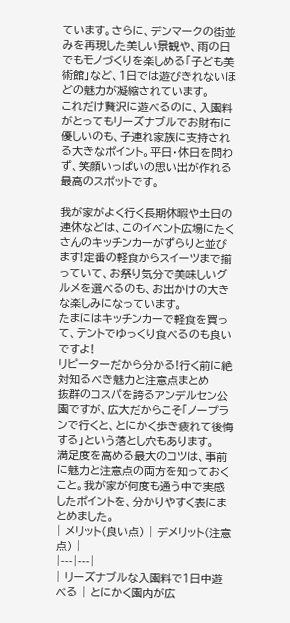ています。さらに、デンマークの街並みを再現した美しい景観や、雨の日でもモノづくりを楽しめる「子ども美術館」など、1日では遊びきれないほどの魅力が凝縮されています。
これだけ贅沢に遊べるのに、入園料がとってもリーズナブルでお財布に優しいのも、子連れ家族に支持される大きなポイント。平日・休日を問わず、笑顔いっぱいの思い出が作れる最高のスポットです。

我が家がよく行く長期休暇や土日の連休などは、このイベント広場にたくさんのキッチンカーがずらりと並びます!定番の軽食からスイーツまで揃っていて、お祭り気分で美味しいグルメを選べるのも、お出かけの大きな楽しみになっています。
たまにはキッチンカーで軽食を買って、テントでゆっくり食べるのも良いですよ!
リピーターだから分かる!行く前に絶対知るべき魅力と注意点まとめ
抜群のコスパを誇るアンデルセン公園ですが、広大だからこそ「ノープランで行くと、とにかく歩き疲れて後悔する」という落とし穴もあります。
満足度を高める最大のコツは、事前に魅力と注意点の両方を知っておくこと。我が家が何度も通う中で実感したポイントを、分かりやすく表にまとめました。
| メリット(良い点) | デメリット(注意点) |
|---|---|
| リーズナブルな入園料で1日中遊べる | とにかく園内が広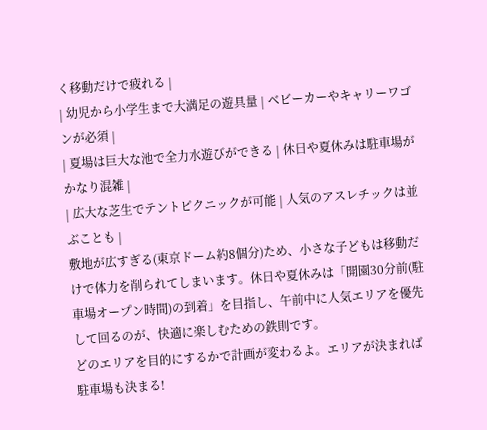く移動だけで疲れる |
| 幼児から小学生まで大満足の遊具量 | ベビーカーやキャリーワゴンが必須 |
| 夏場は巨大な池で全力水遊びができる | 休日や夏休みは駐車場がかなり混雑 |
| 広大な芝生でテントピクニックが可能 | 人気のアスレチックは並ぶことも |
敷地が広すぎる(東京ドーム約8個分)ため、小さな子どもは移動だけで体力を削られてしまいます。休日や夏休みは「開園30分前(駐車場オープン時間)の到着」を目指し、午前中に人気エリアを優先して回るのが、快適に楽しむための鉄則です。
どのエリアを目的にするかで計画が変わるよ。エリアが決まれば駐車場も決まる!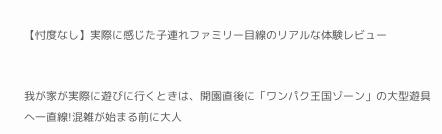【忖度なし】実際に感じた子連れファミリー目線のリアルな体験レビュー


我が家が実際に遊びに行くときは、開園直後に「ワンパク王国ゾーン」の大型遊具へ一直線!混雑が始まる前に大人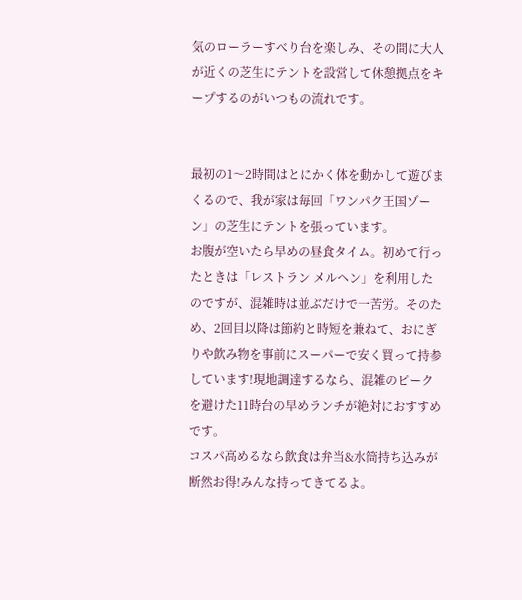気のローラーすべり台を楽しみ、その間に大人が近くの芝生にテントを設営して休憩拠点をキープするのがいつもの流れです。


最初の1〜2時間はとにかく体を動かして遊びまくるので、我が家は毎回「ワンパク王国ゾーン」の芝生にテントを張っています。
お腹が空いたら早めの昼食タイム。初めて行ったときは「レストラン メルヘン」を利用したのですが、混雑時は並ぶだけで一苦労。そのため、2回目以降は節約と時短を兼ねて、おにぎりや飲み物を事前にスーパーで安く買って持参しています!現地調達するなら、混雑のピークを避けた11時台の早めランチが絶対におすすめです。
コスパ高めるなら飲食は弁当&水筒持ち込みが断然お得!みんな持ってきてるよ。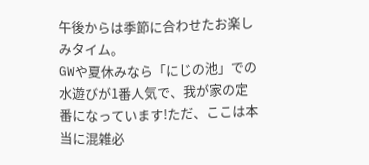午後からは季節に合わせたお楽しみタイム。
GWや夏休みなら「にじの池」での水遊びが1番人気で、我が家の定番になっています!ただ、ここは本当に混雑必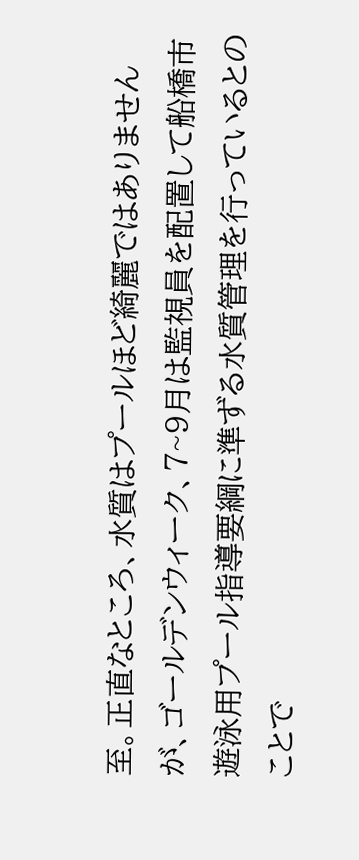至。正直なところ、水質はプールほど綺麗ではありませんが、ゴールデンウィーク、7~9月は監視員を配置して船橋市遊泳用プール指導要綱に準ずる水質管理を行っているとのことで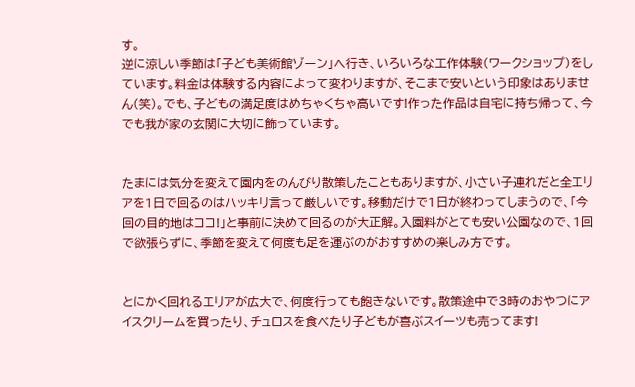す。
逆に涼しい季節は「子ども美術館ゾーン」へ行き、いろいろな工作体験(ワークショップ)をしています。料金は体験する内容によって変わりますが、そこまで安いという印象はありません(笑)。でも、子どもの満足度はめちゃくちゃ高いです!作った作品は自宅に持ち帰って、今でも我が家の玄関に大切に飾っています。


たまには気分を変えて園内をのんびり散策したこともありますが、小さい子連れだと全エリアを1日で回るのはハッキリ言って厳しいです。移動だけで1日が終わってしまうので、「今回の目的地はココ!」と事前に決めて回るのが大正解。入園料がとても安い公園なので、1回で欲張らずに、季節を変えて何度も足を運ぶのがおすすめの楽しみ方です。


とにかく回れるエリアが広大で、何度行っても飽きないです。散策途中で3時のおやつにアイスクリームを買ったり、チュロスを食べたり子どもが喜ぶスイーツも売ってます!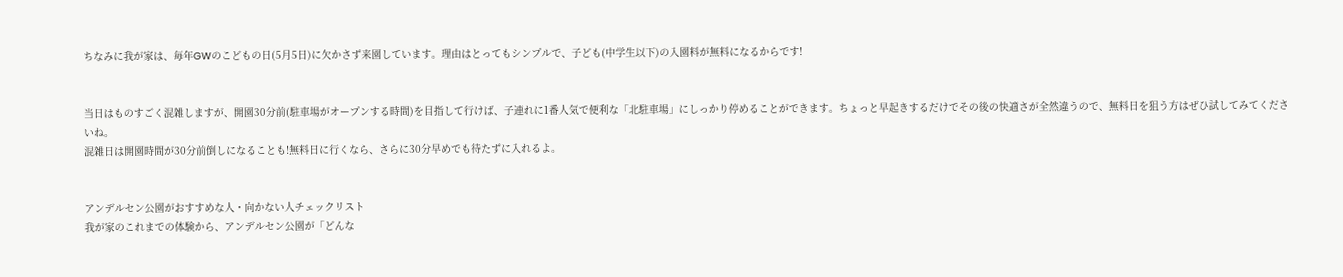ちなみに我が家は、毎年GWのこどもの日(5月5日)に欠かさず来園しています。理由はとってもシンプルで、子ども(中学生以下)の入園料が無料になるからです!


当日はものすごく混雑しますが、開園30分前(駐車場がオープンする時間)を目指して行けば、子連れに1番人気で便利な「北駐車場」にしっかり停めることができます。ちょっと早起きするだけでその後の快適さが全然違うので、無料日を狙う方はぜひ試してみてくださいね。
混雑日は開園時間が30分前倒しになることも!無料日に行くなら、さらに30分早めでも待たずに入れるよ。


アンデルセン公園がおすすめな人・向かない人チェックリスト
我が家のこれまでの体験から、アンデルセン公園が「どんな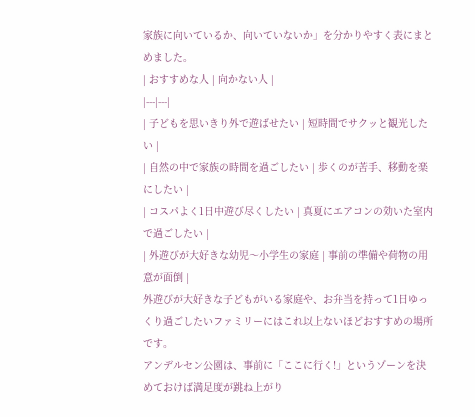家族に向いているか、向いていないか」を分かりやすく表にまとめました。
| おすすめな人 | 向かない人 |
|---|---|
| 子どもを思いきり外で遊ばせたい | 短時間でサクッと観光したい |
| 自然の中で家族の時間を過ごしたい | 歩くのが苦手、移動を楽にしたい |
| コスパよく1日中遊び尽くしたい | 真夏にエアコンの効いた室内で過ごしたい |
| 外遊びが大好きな幼児〜小学生の家庭 | 事前の準備や荷物の用意が面倒 |
外遊びが大好きな子どもがいる家庭や、お弁当を持って1日ゆっくり過ごしたいファミリーにはこれ以上ないほどおすすめの場所です。
アンデルセン公園は、事前に「ここに行く!」というゾーンを決めておけば満足度が跳ね上がり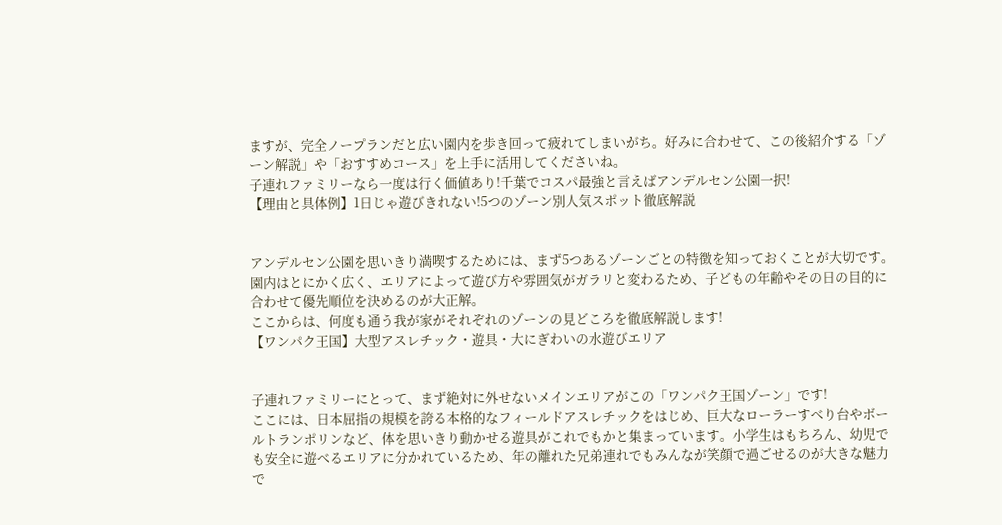ますが、完全ノープランだと広い園内を歩き回って疲れてしまいがち。好みに合わせて、この後紹介する「ゾーン解説」や「おすすめコース」を上手に活用してくださいね。
子連れファミリーなら一度は行く価値あり!千葉でコスパ最強と言えばアンデルセン公園一択!
【理由と具体例】1日じゃ遊びきれない!5つのゾーン別人気スポット徹底解説


アンデルセン公園を思いきり満喫するためには、まず5つあるゾーンごとの特徴を知っておくことが大切です。園内はとにかく広く、エリアによって遊び方や雰囲気がガラリと変わるため、子どもの年齢やその日の目的に合わせて優先順位を決めるのが大正解。
ここからは、何度も通う我が家がそれぞれのゾーンの見どころを徹底解説します!
【ワンパク王国】大型アスレチック・遊具・大にぎわいの水遊びエリア


子連れファミリーにとって、まず絶対に外せないメインエリアがこの「ワンパク王国ゾーン」です!
ここには、日本屈指の規模を誇る本格的なフィールドアスレチックをはじめ、巨大なローラーすべり台やボールトランポリンなど、体を思いきり動かせる遊具がこれでもかと集まっています。小学生はもちろん、幼児でも安全に遊べるエリアに分かれているため、年の離れた兄弟連れでもみんなが笑顔で過ごせるのが大きな魅力で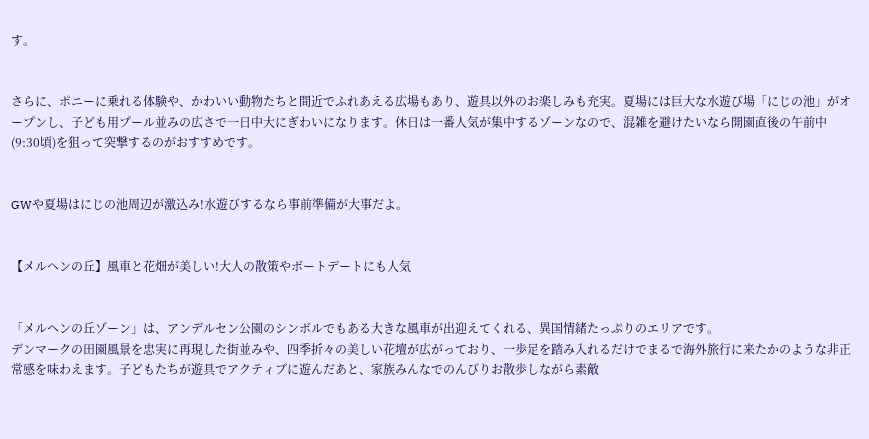す。


さらに、ポニーに乗れる体験や、かわいい動物たちと間近でふれあえる広場もあり、遊具以外のお楽しみも充実。夏場には巨大な水遊び場「にじの池」がオープンし、子ども用プール並みの広さで一日中大にぎわいになります。休日は一番人気が集中するゾーンなので、混雑を避けたいなら開園直後の午前中(9:30頃)を狙って突撃するのがおすすめです。


GWや夏場はにじの池周辺が激込み!水遊びするなら事前準備が大事だよ。


【メルヘンの丘】風車と花畑が美しい!大人の散策やボートデートにも人気


「メルヘンの丘ゾーン」は、アンデルセン公園のシンボルでもある大きな風車が出迎えてくれる、異国情緒たっぷりのエリアです。
デンマークの田園風景を忠実に再現した街並みや、四季折々の美しい花壇が広がっており、一歩足を踏み入れるだけでまるで海外旅行に来たかのような非正常感を味わえます。子どもたちが遊具でアクティブに遊んだあと、家族みんなでのんびりお散歩しながら素敵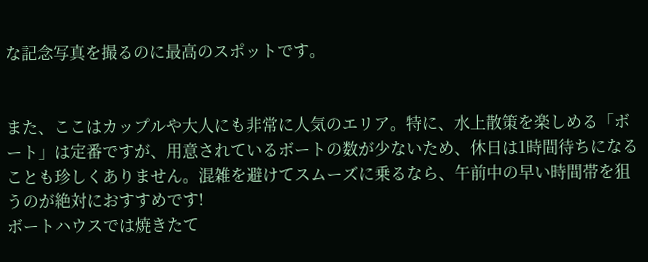な記念写真を撮るのに最高のスポットです。


また、ここはカップルや大人にも非常に人気のエリア。特に、水上散策を楽しめる「ボート」は定番ですが、用意されているボートの数が少ないため、休日は1時間待ちになることも珍しくありません。混雑を避けてスムーズに乗るなら、午前中の早い時間帯を狙うのが絶対におすすめです!
ボートハウスでは焼きたて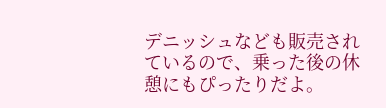デニッシュなども販売されているので、乗った後の休憩にもぴったりだよ。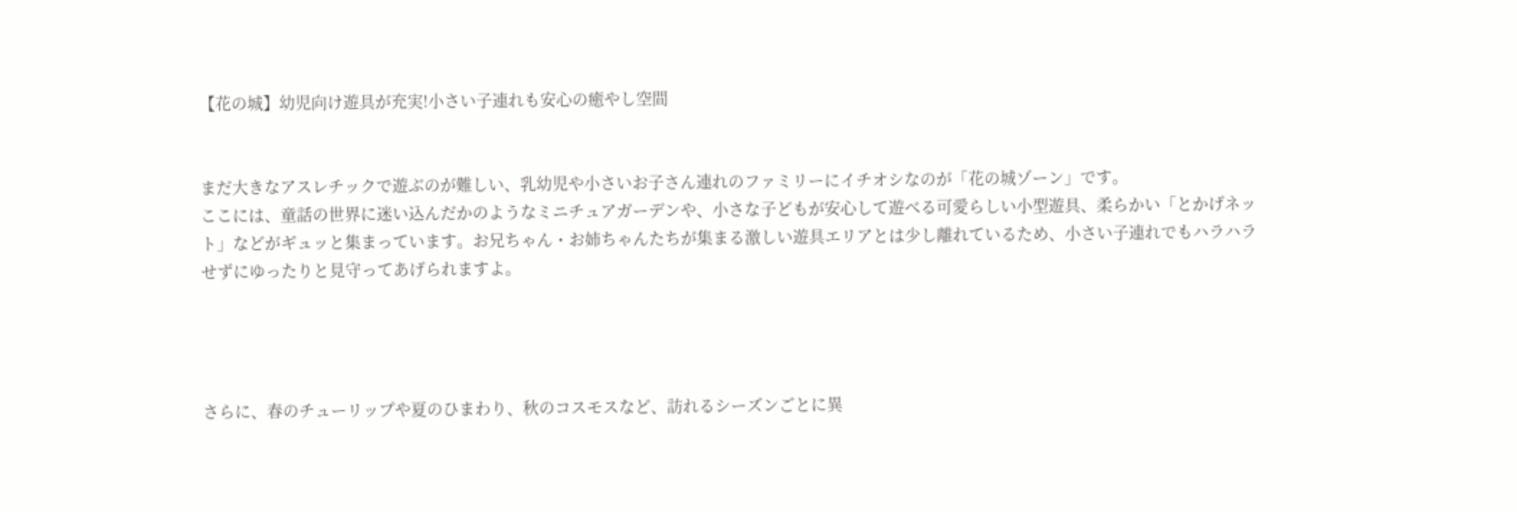【花の城】幼児向け遊具が充実!小さい子連れも安心の癒やし空間


まだ大きなアスレチックで遊ぶのが難しい、乳幼児や小さいお子さん連れのファミリーにイチオシなのが「花の城ゾーン」です。
ここには、童話の世界に迷い込んだかのようなミニチュアガーデンや、小さな子どもが安心して遊べる可愛らしい小型遊具、柔らかい「とかげネット」などがギュッと集まっています。お兄ちゃん・お姉ちゃんたちが集まる激しい遊具エリアとは少し離れているため、小さい子連れでもハラハラせずにゆったりと見守ってあげられますよ。




さらに、春のチューリップや夏のひまわり、秋のコスモスなど、訪れるシーズンごとに異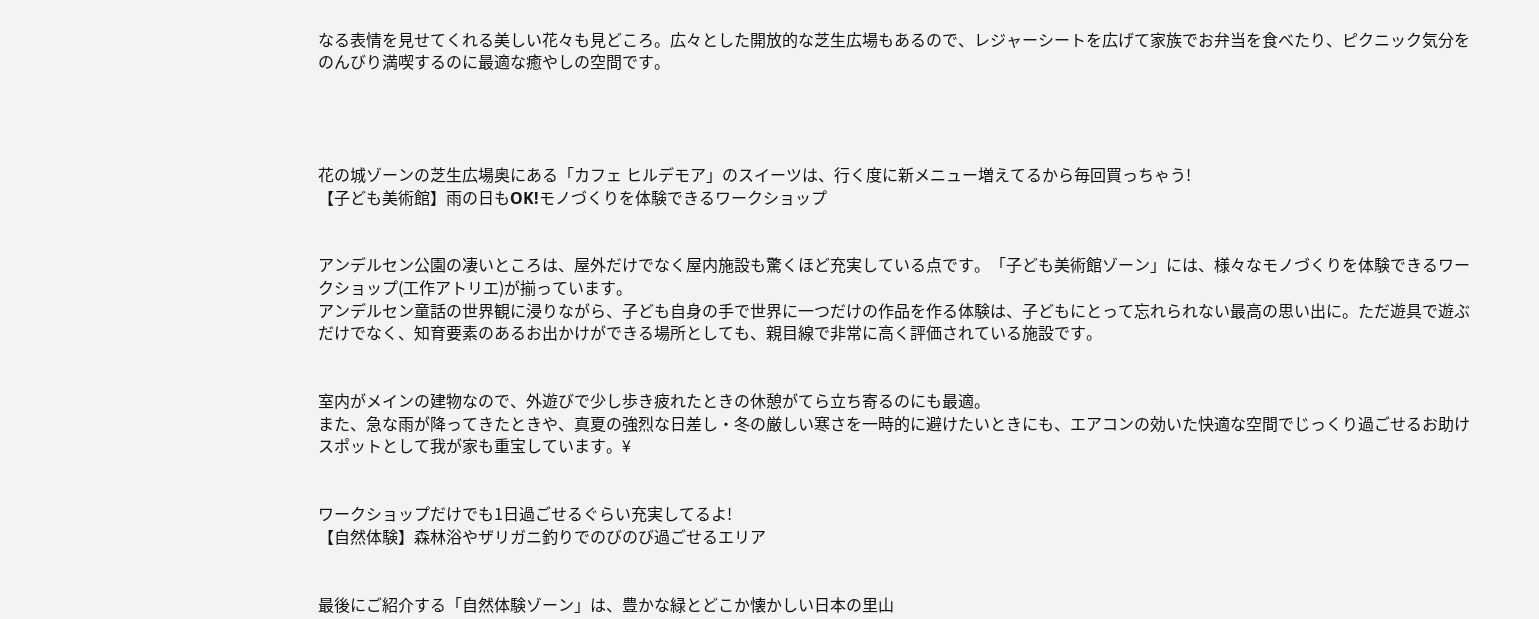なる表情を見せてくれる美しい花々も見どころ。広々とした開放的な芝生広場もあるので、レジャーシートを広げて家族でお弁当を食べたり、ピクニック気分をのんびり満喫するのに最適な癒やしの空間です。




花の城ゾーンの芝生広場奥にある「カフェ ヒルデモア」のスイーツは、行く度に新メニュー増えてるから毎回買っちゃう!
【子ども美術館】雨の日もOK!モノづくりを体験できるワークショップ


アンデルセン公園の凄いところは、屋外だけでなく屋内施設も驚くほど充実している点です。「子ども美術館ゾーン」には、様々なモノづくりを体験できるワークショップ(工作アトリエ)が揃っています。
アンデルセン童話の世界観に浸りながら、子ども自身の手で世界に一つだけの作品を作る体験は、子どもにとって忘れられない最高の思い出に。ただ遊具で遊ぶだけでなく、知育要素のあるお出かけができる場所としても、親目線で非常に高く評価されている施設です。


室内がメインの建物なので、外遊びで少し歩き疲れたときの休憩がてら立ち寄るのにも最適。
また、急な雨が降ってきたときや、真夏の強烈な日差し・冬の厳しい寒さを一時的に避けたいときにも、エアコンの効いた快適な空間でじっくり過ごせるお助けスポットとして我が家も重宝しています。¥


ワークショップだけでも1日過ごせるぐらい充実してるよ!
【自然体験】森林浴やザリガニ釣りでのびのび過ごせるエリア


最後にご紹介する「自然体験ゾーン」は、豊かな緑とどこか懐かしい日本の里山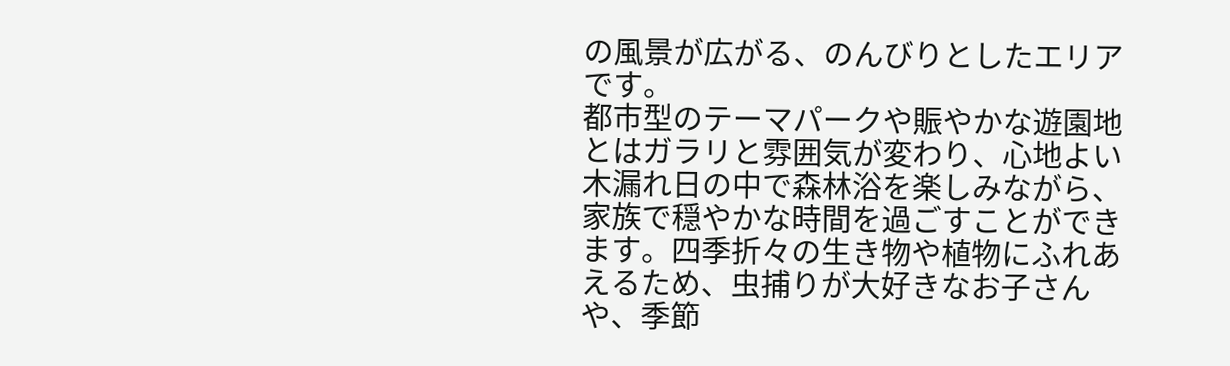の風景が広がる、のんびりとしたエリアです。
都市型のテーマパークや賑やかな遊園地とはガラリと雰囲気が変わり、心地よい木漏れ日の中で森林浴を楽しみながら、家族で穏やかな時間を過ごすことができます。四季折々の生き物や植物にふれあえるため、虫捕りが大好きなお子さんや、季節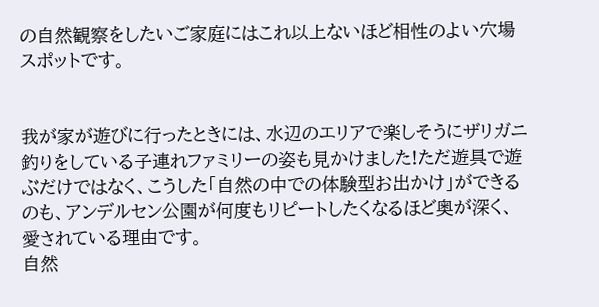の自然観察をしたいご家庭にはこれ以上ないほど相性のよい穴場スポットです。


我が家が遊びに行ったときには、水辺のエリアで楽しそうにザリガニ釣りをしている子連れファミリーの姿も見かけました!ただ遊具で遊ぶだけではなく、こうした「自然の中での体験型お出かけ」ができるのも、アンデルセン公園が何度もリピートしたくなるほど奥が深く、愛されている理由です。
自然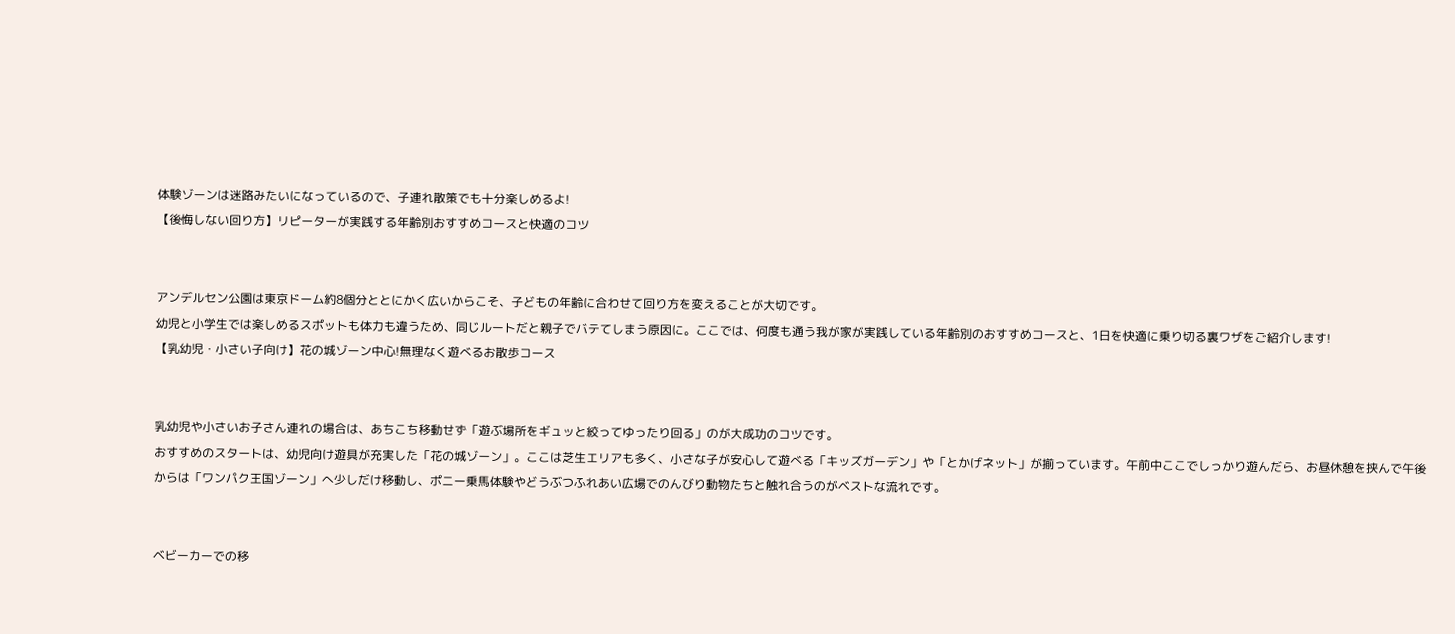体験ゾーンは迷路みたいになっているので、子連れ散策でも十分楽しめるよ!
【後悔しない回り方】リピーターが実践する年齢別おすすめコースと快適のコツ


アンデルセン公園は東京ドーム約8個分ととにかく広いからこそ、子どもの年齢に合わせて回り方を変えることが大切です。
幼児と小学生では楽しめるスポットも体力も違うため、同じルートだと親子でバテてしまう原因に。ここでは、何度も通う我が家が実践している年齢別のおすすめコースと、1日を快適に乗り切る裏ワザをご紹介します!
【乳幼児・小さい子向け】花の城ゾーン中心!無理なく遊べるお散歩コース


乳幼児や小さいお子さん連れの場合は、あちこち移動せず「遊ぶ場所をギュッと絞ってゆったり回る」のが大成功のコツです。
おすすめのスタートは、幼児向け遊具が充実した「花の城ゾーン」。ここは芝生エリアも多く、小さな子が安心して遊べる「キッズガーデン」や「とかげネット」が揃っています。午前中ここでしっかり遊んだら、お昼休憩を挟んで午後からは「ワンパク王国ゾーン」へ少しだけ移動し、ポニー乗馬体験やどうぶつふれあい広場でのんびり動物たちと触れ合うのがベストな流れです。


ベビーカーでの移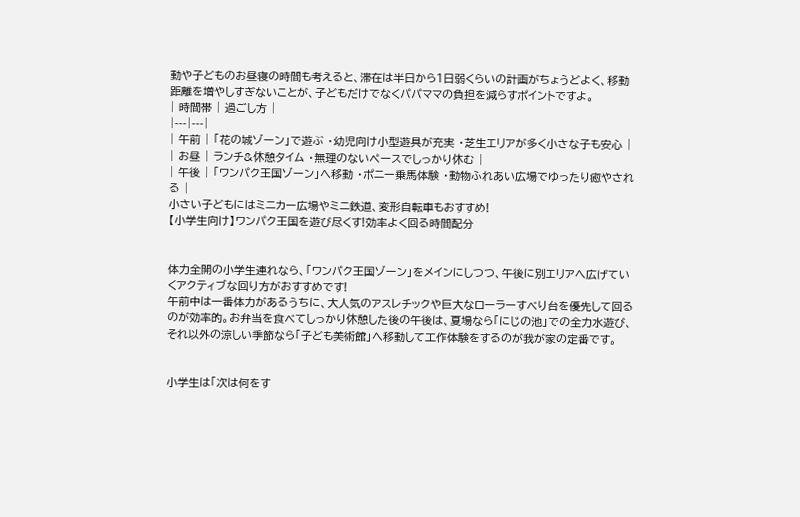動や子どものお昼寝の時間も考えると、滞在は半日から1日弱くらいの計画がちょうどよく、移動距離を増やしすぎないことが、子どもだけでなくパパママの負担を減らすポイントですよ。
| 時間帯 | 過ごし方 |
|---|---|
| 午前 | 「花の城ゾーン」で遊ぶ ・幼児向け小型遊具が充実 ・芝生エリアが多く小さな子も安心 |
| お昼 | ランチ&休憩タイム ・無理のないペースでしっかり休む |
| 午後 | 「ワンパク王国ゾーン」へ移動 ・ポニー乗馬体験 ・動物ふれあい広場でゆったり癒やされる |
小さい子どもにはミニカー広場やミニ鉄道、変形自転車もおすすめ!
【小学生向け】ワンパク王国を遊び尽くす!効率よく回る時間配分


体力全開の小学生連れなら、「ワンパク王国ゾーン」をメインにしつつ、午後に別エリアへ広げていくアクティブな回り方がおすすめです!
午前中は一番体力があるうちに、大人気のアスレチックや巨大なローラーすべり台を優先して回るのが効率的。お弁当を食べてしっかり休憩した後の午後は、夏場なら「にじの池」での全力水遊び、それ以外の涼しい季節なら「子ども美術館」へ移動して工作体験をするのが我が家の定番です。


小学生は「次は何をす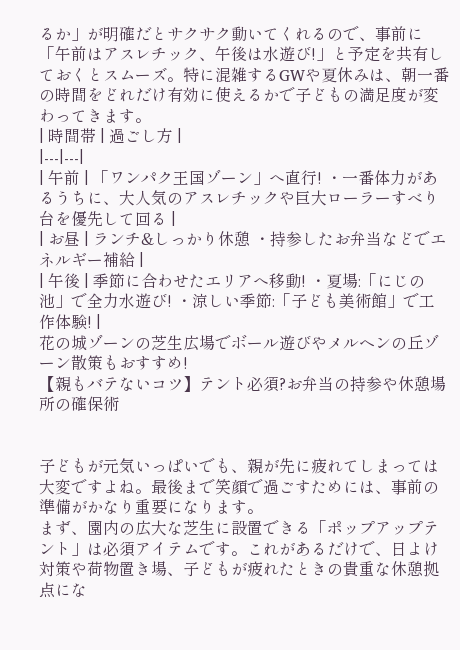るか」が明確だとサクサク動いてくれるので、事前に「午前はアスレチック、午後は水遊び!」と予定を共有しておくとスムーズ。特に混雑するGWや夏休みは、朝一番の時間をどれだけ有効に使えるかで子どもの満足度が変わってきます。
| 時間帯 | 過ごし方 |
|---|---|
| 午前 | 「ワンパク王国ゾーン」へ直行! ・一番体力があるうちに、大人気のアスレチックや巨大ローラーすべり台を優先して回る |
| お昼 | ランチ&しっかり休憩 ・持参したお弁当などでエネルギー補給 |
| 午後 | 季節に合わせたエリアへ移動! ・夏場:「にじの池」で全力水遊び! ・涼しい季節:「子ども美術館」で工作体験! |
花の城ゾーンの芝生広場でボール遊びやメルヘンの丘ゾーン散策もおすすめ!
【親もバテないコツ】テント必須?お弁当の持参や休憩場所の確保術


子どもが元気いっぱいでも、親が先に疲れてしまっては大変ですよね。最後まで笑顔で過ごすためには、事前の準備がかなり重要になります。
まず、園内の広大な芝生に設置できる「ポップアップテント」は必須アイテムです。これがあるだけで、日よけ対策や荷物置き場、子どもが疲れたときの貴重な休憩拠点にな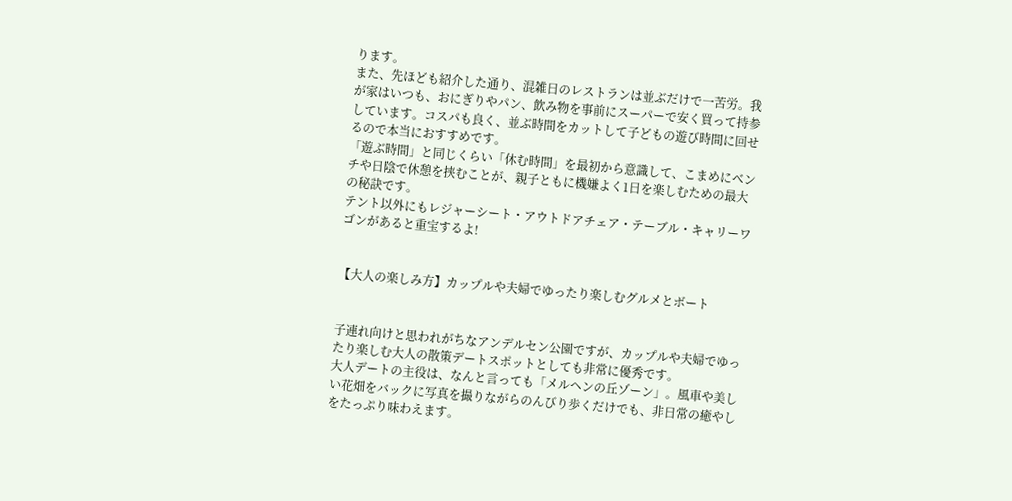ります。
また、先ほども紹介した通り、混雑日のレストランは並ぶだけで一苦労。我が家はいつも、おにぎりやパン、飲み物を事前にスーパーで安く買って持参しています。コスパも良く、並ぶ時間をカットして子どもの遊び時間に回せるので本当におすすめです。
「遊ぶ時間」と同じくらい「休む時間」を最初から意識して、こまめにベンチや日陰で休憩を挟むことが、親子ともに機嫌よく1日を楽しむための最大の秘訣です。
テント以外にもレジャーシート・アウトドアチェア・テーブル・キャリーワゴンがあると重宝するよ!


【大人の楽しみ方】カップルや夫婦でゆったり楽しむグルメとボート


子連れ向けと思われがちなアンデルセン公園ですが、カップルや夫婦でゆったり楽しむ大人の散策デートスポットとしても非常に優秀です。
大人デートの主役は、なんと言っても「メルヘンの丘ゾーン」。風車や美しい花畑をバックに写真を撮りながらのんびり歩くだけでも、非日常の癒やしをたっぷり味わえます。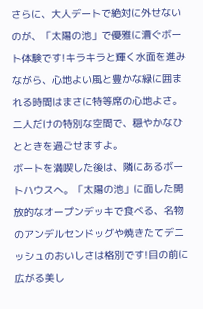さらに、大人デートで絶対に外せないのが、「太陽の池」で優雅に漕ぐボート体験です!キラキラと輝く水面を進みながら、心地よい風と豊かな緑に囲まれる時間はまさに特等席の心地よさ。二人だけの特別な空間で、穏やかなひとときを過ごせますよ。
ボートを満喫した後は、隣にあるボートハウスへ。「太陽の池」に面した開放的なオープンデッキで食べる、名物のアンデルセンドッグや焼きたてデニッシュのおいしさは格別です!目の前に広がる美し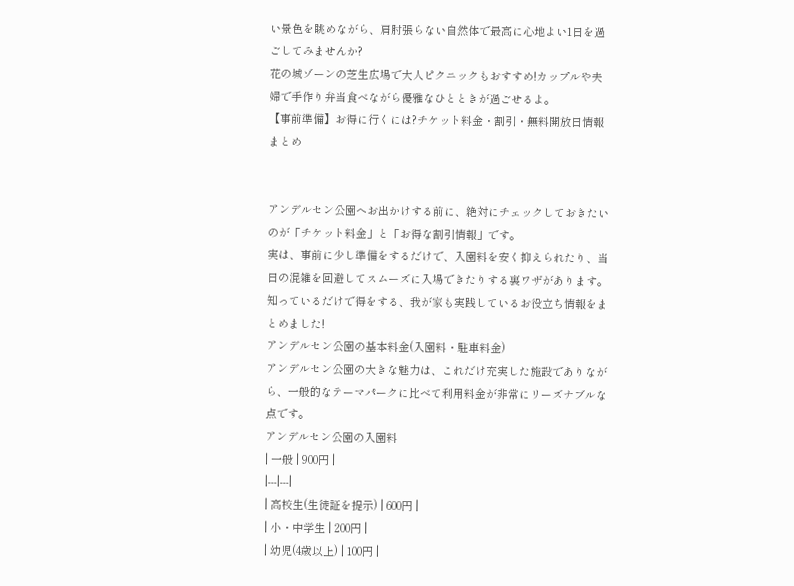い景色を眺めながら、肩肘張らない自然体で最高に心地よい1日を過ごしてみませんか?
花の城ゾーンの芝生広場で大人ピクニックもおすすめ!カップルや夫婦で手作り弁当食べながら優雅なひとときが過ごせるよ。
【事前準備】お得に行くには?チケット料金・割引・無料開放日情報まとめ


アンデルセン公園へお出かけする前に、絶対にチェックしておきたいのが「チケット料金」と「お得な割引情報」です。
実は、事前に少し準備をするだけで、入園料を安く抑えられたり、当日の混雑を回避してスムーズに入場できたりする裏ワザがあります。知っているだけで得をする、我が家も実践しているお役立ち情報をまとめました!
アンデルセン公園の基本料金(入園料・駐車料金)
アンデルセン公園の大きな魅力は、これだけ充実した施設でありながら、一般的なテーマパークに比べて利用料金が非常にリーズナブルな点です。
アンデルセン公園の入園料
| 一般 | 900円 |
|---|---|
| 高校生(生徒証を提示) | 600円 |
| 小・中学生 | 200円 |
| 幼児(4歳以上) | 100円 |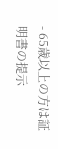- 65歳以上の方は証明書の提示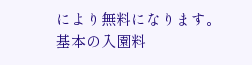により無料になります。
基本の入園料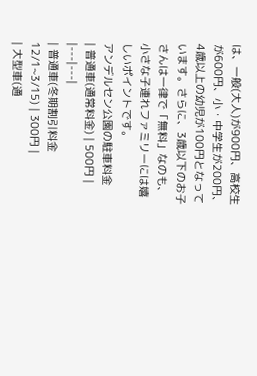は、一般(大人)が900円、高校生が600円、小・中学生が200円、4歳以上の幼児が100円となっています。さらに、3歳以下のお子さんは一律で「無料」なのも、小さな子連れファミリーには嬉しいポイントです。
アンデルセン公園の駐車料金
| 普通車(通常料金) | 500円 |
|---|---|
| 普通車(冬期割引料金12/1~3/15) | 300円 |
| 大型車(通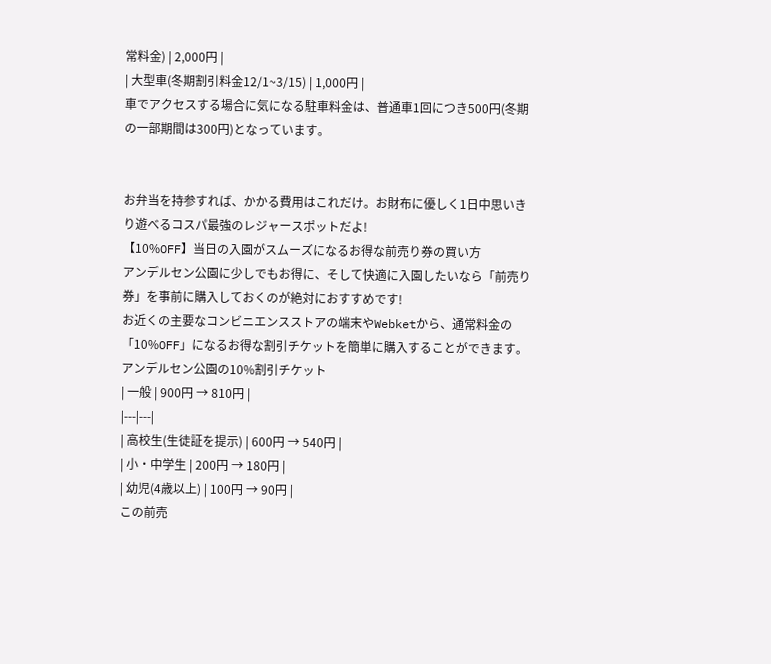常料金) | 2,000円 |
| 大型車(冬期割引料金12/1~3/15) | 1,000円 |
車でアクセスする場合に気になる駐車料金は、普通車1回につき500円(冬期の一部期間は300円)となっています。


お弁当を持参すれば、かかる費用はこれだけ。お財布に優しく1日中思いきり遊べるコスパ最強のレジャースポットだよ!
【10%OFF】当日の入園がスムーズになるお得な前売り券の買い方
アンデルセン公園に少しでもお得に、そして快適に入園したいなら「前売り券」を事前に購入しておくのが絶対におすすめです!
お近くの主要なコンビニエンスストアの端末やWebketから、通常料金の「10%OFF」になるお得な割引チケットを簡単に購入することができます。
アンデルセン公園の10%割引チケット
| 一般 | 900円 → 810円 |
|---|---|
| 高校生(生徒証を提示) | 600円 → 540円 |
| 小・中学生 | 200円 → 180円 |
| 幼児(4歳以上) | 100円 → 90円 |
この前売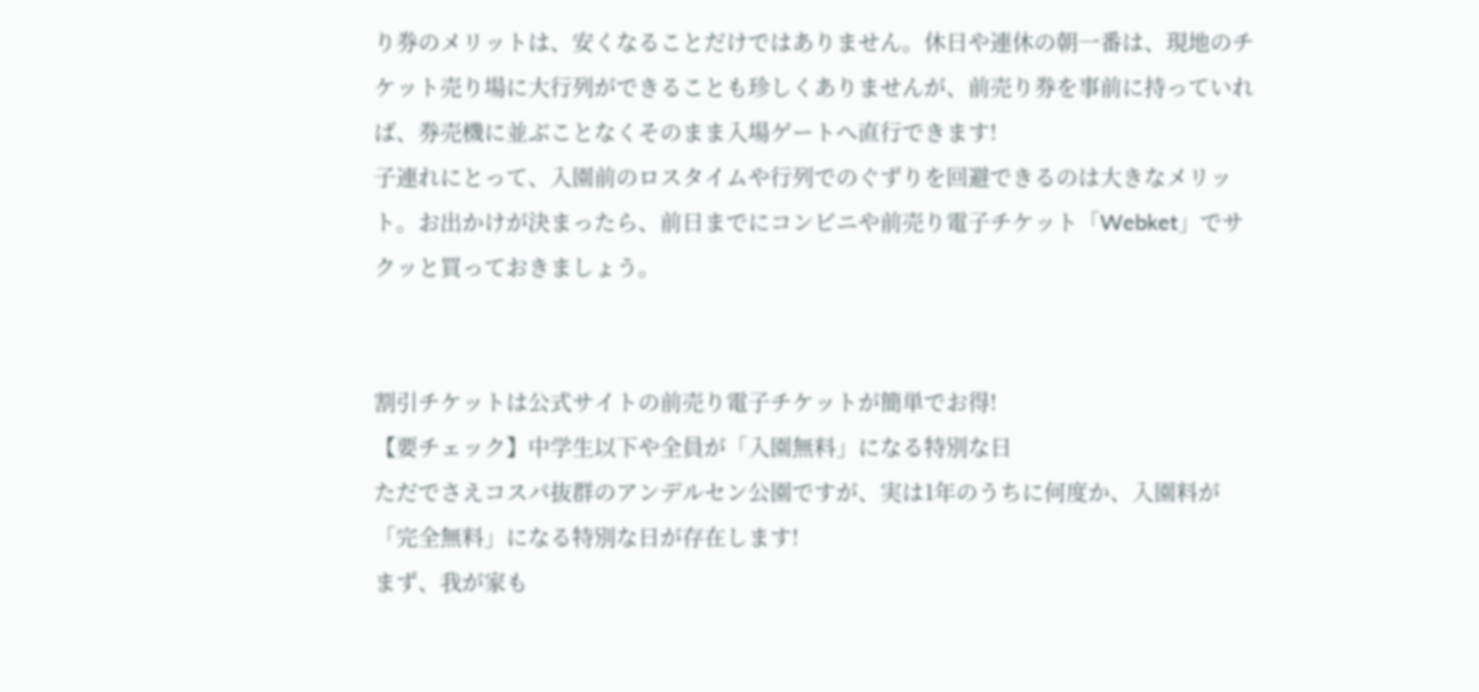り券のメリットは、安くなることだけではありません。休日や連休の朝一番は、現地のチケット売り場に大行列ができることも珍しくありませんが、前売り券を事前に持っていれば、券売機に並ぶことなくそのまま入場ゲートへ直行できます!
子連れにとって、入園前のロスタイムや行列でのぐずりを回避できるのは大きなメリット。お出かけが決まったら、前日までにコンビニや前売り電子チケット「Webket」でサクッと買っておきましょう。


割引チケットは公式サイトの前売り電子チケットが簡単でお得!
【要チェック】中学生以下や全員が「入園無料」になる特別な日
ただでさえコスパ抜群のアンデルセン公園ですが、実は1年のうちに何度か、入園料が「完全無料」になる特別な日が存在します!
まず、我が家も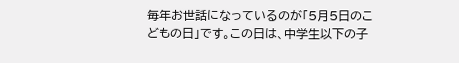毎年お世話になっているのが「5月5日のこどもの日」です。この日は、中学生以下の子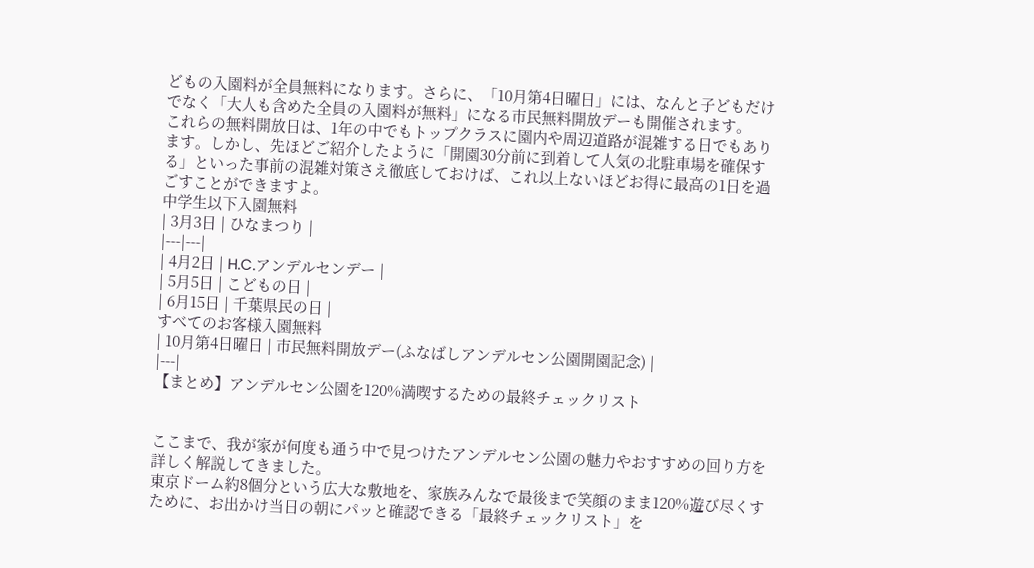どもの入園料が全員無料になります。さらに、「10月第4日曜日」には、なんと子どもだけでなく「大人も含めた全員の入園料が無料」になる市民無料開放デーも開催されます。
これらの無料開放日は、1年の中でもトップクラスに園内や周辺道路が混雑する日でもあります。しかし、先ほどご紹介したように「開園30分前に到着して人気の北駐車場を確保する」といった事前の混雑対策さえ徹底しておけば、これ以上ないほどお得に最高の1日を過ごすことができますよ。
中学生以下入園無料
| 3月3日 | ひなまつり |
|---|---|
| 4月2日 | H.C.アンデルセンデー |
| 5月5日 | こどもの日 |
| 6月15日 | 千葉県民の日 |
すべてのお客様入園無料
| 10月第4日曜日 | 市民無料開放デー(ふなばしアンデルセン公園開園記念) |
|---|
【まとめ】アンデルセン公園を120%満喫するための最終チェックリスト


ここまで、我が家が何度も通う中で見つけたアンデルセン公園の魅力やおすすめの回り方を詳しく解説してきました。
東京ドーム約8個分という広大な敷地を、家族みんなで最後まで笑顔のまま120%遊び尽くすために、お出かけ当日の朝にパッと確認できる「最終チェックリスト」を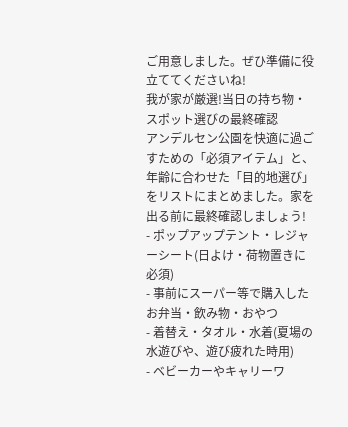ご用意しました。ぜひ準備に役立ててくださいね!
我が家が厳選!当日の持ち物・スポット選びの最終確認
アンデルセン公園を快適に過ごすための「必須アイテム」と、年齢に合わせた「目的地選び」をリストにまとめました。家を出る前に最終確認しましょう!
- ポップアップテント・レジャーシート(日よけ・荷物置きに必須)
- 事前にスーパー等で購入したお弁当・飲み物・おやつ
- 着替え・タオル・水着(夏場の水遊びや、遊び疲れた時用)
- ベビーカーやキャリーワ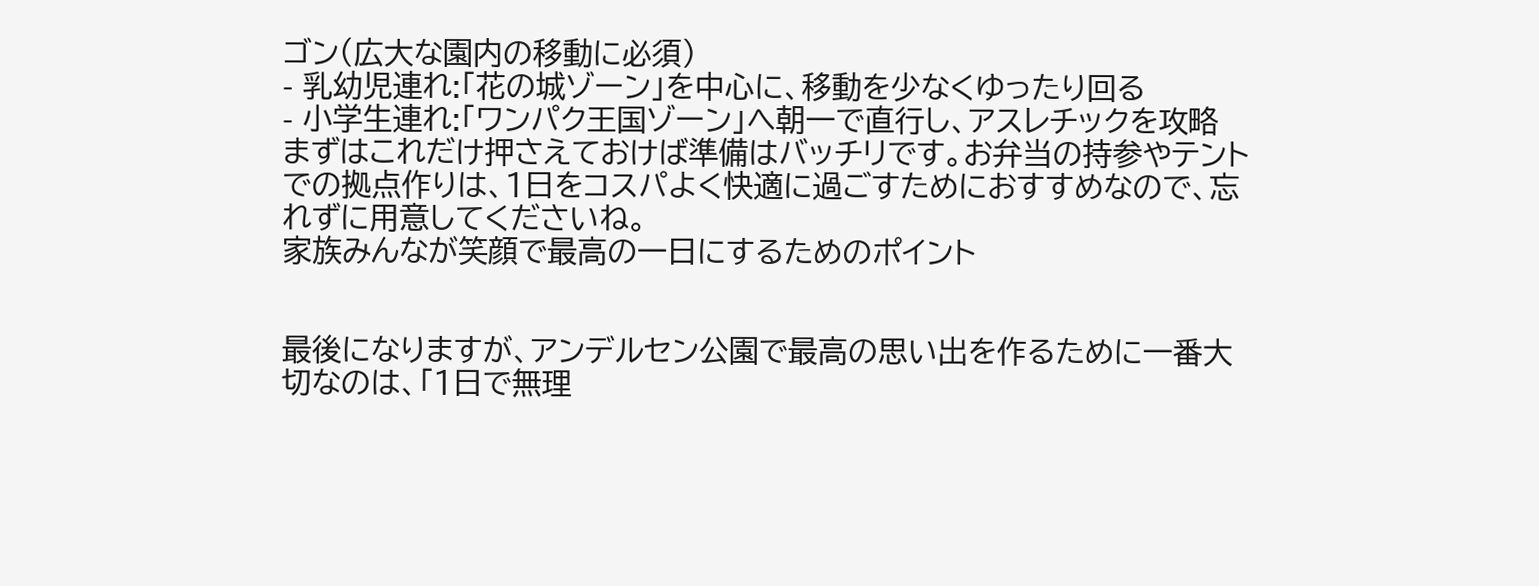ゴン(広大な園内の移動に必須)
- 乳幼児連れ:「花の城ゾーン」を中心に、移動を少なくゆったり回る
- 小学生連れ:「ワンパク王国ゾーン」へ朝一で直行し、アスレチックを攻略
まずはこれだけ押さえておけば準備はバッチリです。お弁当の持参やテントでの拠点作りは、1日をコスパよく快適に過ごすためにおすすめなので、忘れずに用意してくださいね。
家族みんなが笑顔で最高の一日にするためのポイント


最後になりますが、アンデルセン公園で最高の思い出を作るために一番大切なのは、「1日で無理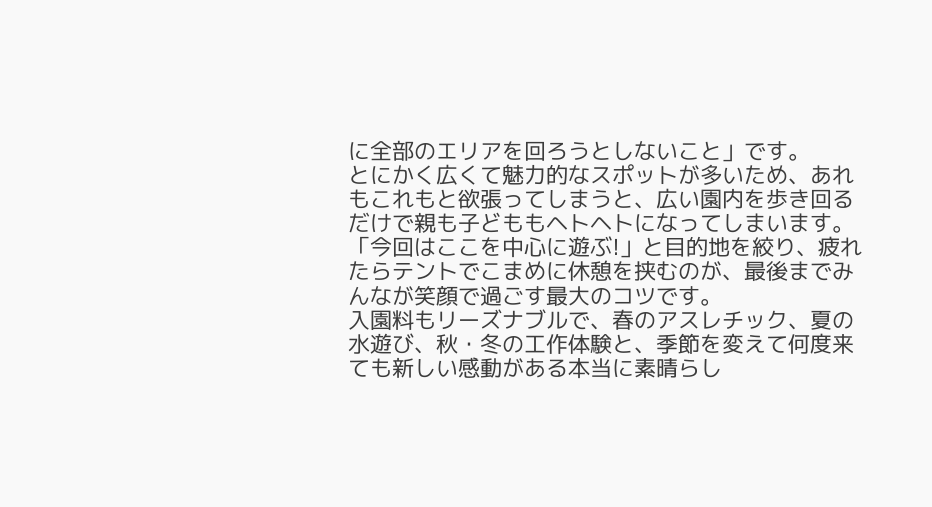に全部のエリアを回ろうとしないこと」です。
とにかく広くて魅力的なスポットが多いため、あれもこれもと欲張ってしまうと、広い園内を歩き回るだけで親も子どももヘトヘトになってしまいます。「今回はここを中心に遊ぶ!」と目的地を絞り、疲れたらテントでこまめに休憩を挟むのが、最後までみんなが笑顔で過ごす最大のコツです。
入園料もリーズナブルで、春のアスレチック、夏の水遊び、秋・冬の工作体験と、季節を変えて何度来ても新しい感動がある本当に素晴らし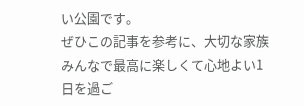い公園です。
ぜひこの記事を参考に、大切な家族みんなで最高に楽しくて心地よい1日を過ご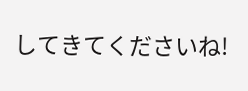してきてくださいね!